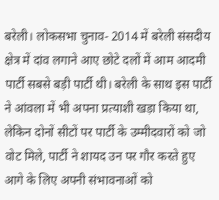बरेली। लोकसभा चुनाव- 2014 में बरेली संसदीय क्षेत्र में दांव लगाने आए छोटे दलों में आम आदमी पार्टी सबसे बड़ी पार्टी थी। बरेली के साथ इस पार्टी ने आंवला में भी अपना प्रत्याशी खड़ा किया था, लेकिन दोनों सीटों पर पार्टी के उम्मीदवारों को जो वोट मिले, पार्टी ने शायद उन पर गौर करते हुए आगे के लिए अपनी संभावनाओं को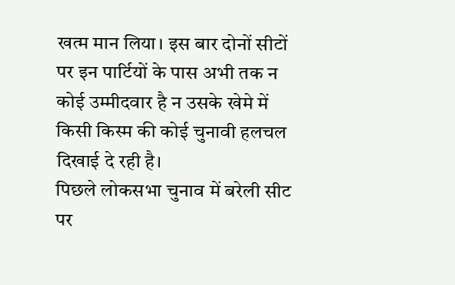खत्म मान लिया। इस बार दोनों सीटों पर इन पार्टियों के पास अभी तक न कोई उम्मीदवार है न उसके खेमे में किसी किस्म की कोई चुनावी हलचल दिखाई दे रही है।
पिछले लोकसभा चुनाव में बरेली सीट पर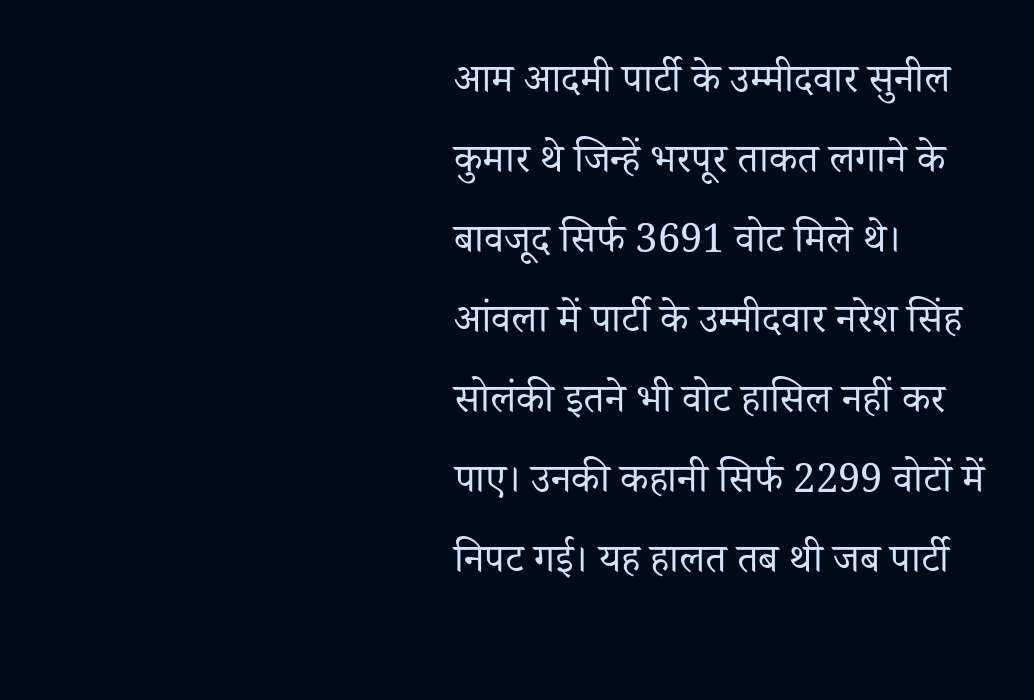आम आदमी पार्टी के उम्मीदवार सुनील कुमार थे जिन्हें भरपूर ताकत लगाने के बावजूद सिर्फ 3691 वोट मिले थे। आंवला में पार्टी के उम्मीदवार नरेश सिंह सोलंकी इतने भी वोट हासिल नहीं कर पाए। उनकी कहानी सिर्फ 2299 वोटों में निपट गई। यह हालत तब थी जब पार्टी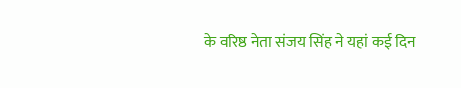के वरिष्ठ नेता संजय सिंह ने यहां कई दिन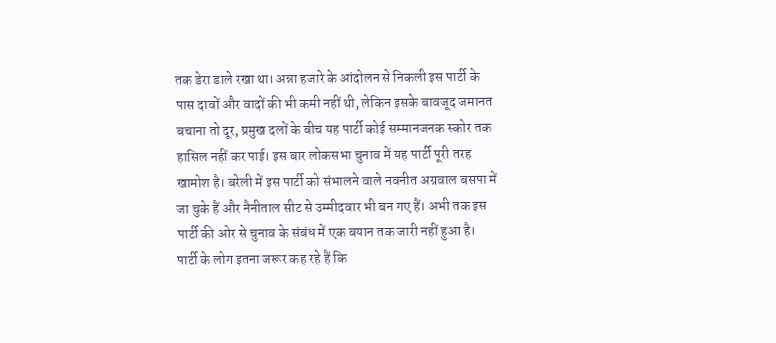तक डेरा डाले रखा था। अन्ना हजारे के आंदोलन से निकली इस पार्टी के पास दावों और वादों की भी कमी नहीं थी, लेकिन इसके बावजूद जमानत बचाना तो दूर, प्रमुख दलों के बीच यह पार्टी कोई सम्मानजनक स्कोर तक हासिल नहीं कर पाई। इस बार लोकसभा चुनाव में यह पार्टी पूरी तरह खामोश है। बरेली में इस पार्टी को संभालने वाले नवनीत अग्रवाल बसपा में जा चुके हैं और नैनीताल सीट से उम्मीदवार भी बन गए हैं। अभी तक इस पार्टी की ओर से चुनाव के संबंध में एक बयान तक जारी नहीं हुआ है। पार्टी के लोग इतना जरूर कह रहे हैं कि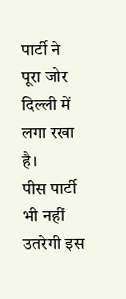पार्टी ने पूरा जोर दिल्ली में लगा रखा है।
पीस पार्टी भी नहीं उतरेगी इस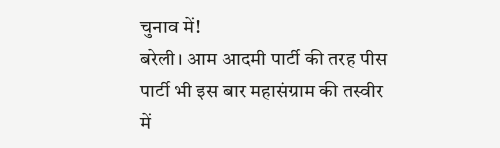चुनाव में!
बरेली। आम आदमी पार्टी की तरह पीस पार्टी भी इस बार महासंग्राम की तस्वीर में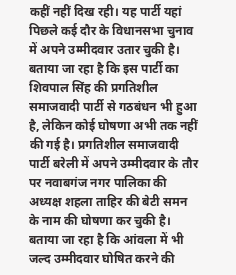कहीं नहीं दिख रही। यह पार्टी यहां पिछले कई दौर के विधानसभा चुनाव में अपने उम्मीदवार उतार चुकी है। बताया जा रहा है कि इस पार्टी का शिवपाल सिंह की प्रगतिशील समाजवादी पार्टी से गठबंधन भी हुआ है, लेकिन कोई घोषणा अभी तक नहीं की गई है। प्रगतिशील समाजवादी पार्टी बरेली में अपने उम्मीदवार के तौर पर नवाबगंज नगर पालिका की अध्यक्ष शहला ताहिर की बेटी समन के नाम की घोषणा कर चुकी है। बताया जा रहा है कि आंवला में भी जल्द उम्मीदवार घोषित करने की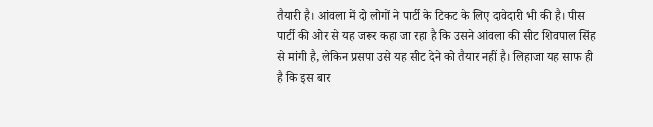तैयारी है। आंवला में दो लोगों ने पार्टी के टिकट के लिए दावेदारी भी की है। पीस पार्टी की ओर से यह जरूर कहा जा रहा है कि उसने आंवला की सीट शिवपाल सिंह से मांगी है, लेकिन प्रसपा उसे यह सीट देने को तैयार नहीं है। लिहाजा यह साफ ही है कि इस बार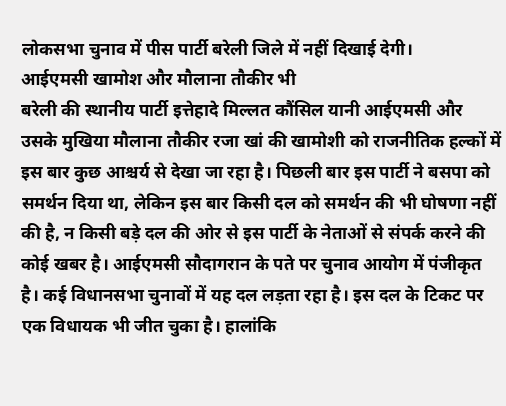लोकसभा चुनाव में पीस पार्टी बरेली जिले में नहीं दिखाई देगी।
आईएमसी खामोश और मौलाना तौकीर भी
बरेली की स्थानीय पार्टी इत्तेहादे मिल्लत कौंसिल यानी आईएमसी और उसके मुखिया मौलाना तौकीर रजा खां की खामोशी को राजनीतिक हल्कों में इस बार कुछ आश्चर्य से देखा जा रहा है। पिछली बार इस पार्टी ने बसपा को समर्थन दिया था, लेकिन इस बार किसी दल को समर्थन की भी घोषणा नहीं की है, न किसी बड़े दल की ओर से इस पार्टी के नेताओं से संपर्क करने की कोई खबर है। आईएमसी सौदागरान के पते पर चुनाव आयोग में पंजीकृत है। कई विधानसभा चुनावों में यह दल लड़ता रहा है। इस दल के टिकट पर एक विधायक भी जीत चुका है। हालांकि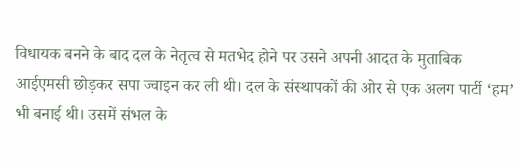विधायक बनने के बाद दल के नेतृत्व से मतभेद होने पर उसने अपनी आदत के मुताबिक आईएमसी छोड़कर सपा ज्वाइन कर ली थी। दल के संस्थापकों की ओर से एक अलग पार्टी ‘हम’ भी बनाई थी। उसमें संभल के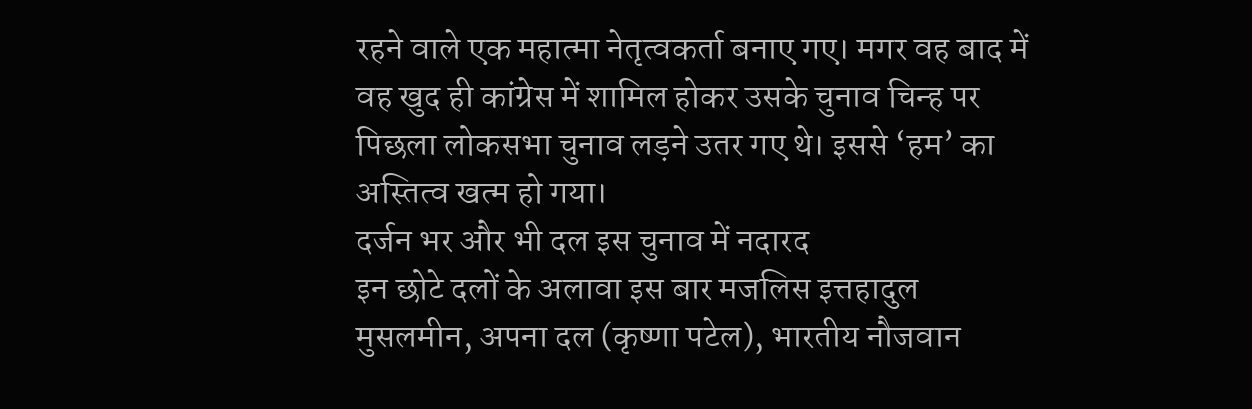रहने वाले एक महात्मा नेतृत्वकर्ता बनाए गए। मगर वह बाद में वह खुद ही कांग्रेस में शामिल होकर उसके चुनाव चिन्ह पर पिछला लोकसभा चुनाव लड़ने उतर गए थे। इससे ‘हम’ का अस्तित्व खत्म हो गया।
दर्जन भर और भी दल इस चुनाव में नदारद
इन छोटे दलों के अलावा इस बार मजलिस इत्तहादुल मुसलमीन, अपना दल (कृष्णा पटेल), भारतीय नौजवान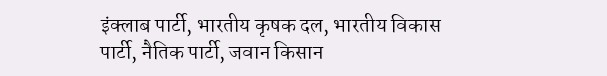इंक्लाब पार्टी, भारतीय कृषक दल, भारतीय विकास पार्टी, नैतिक पार्टी, जवान किसान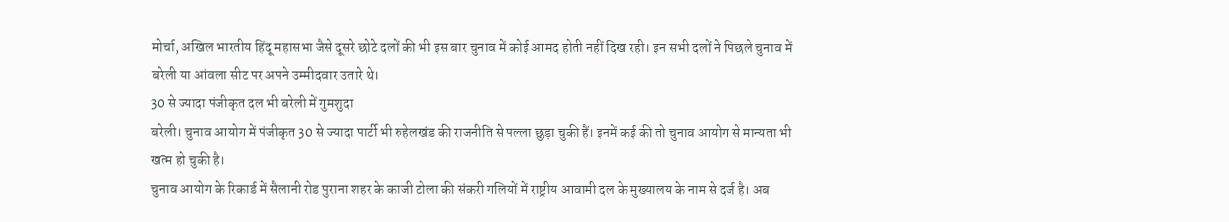मोर्चा, अखिल भारतीय हिंदू महासभा जैसे दूसरे छोटे दलों की भी इस बार चुनाव में कोई आमद होती नहीं दिख रही। इन सभी दलों ने पिछले चुनाव में बरेली या आंवला सीट पर अपने उम्मीदवार उतारे थे।
30 से ज्यादा पंजीकृत दल भी बरेली में गुमशुदा
बरेली। चुनाव आयोग में पंजीकृत 30 से ज्यादा पार्टी भी रुहेलखंड की राजनीति से पल्ला छुड़ा चुकी हैं। इनमें कई की तो चुनाव आयोग से मान्यता भी खत्म हो चुकी है।
चुनाव आयोग के रिकार्ड में सैलानी रोड पुराना शहर के काजी टोला की संकरी गलियों में राष्ट्रीय आवामी दल के मुख्यालय के नाम से दर्ज है। अब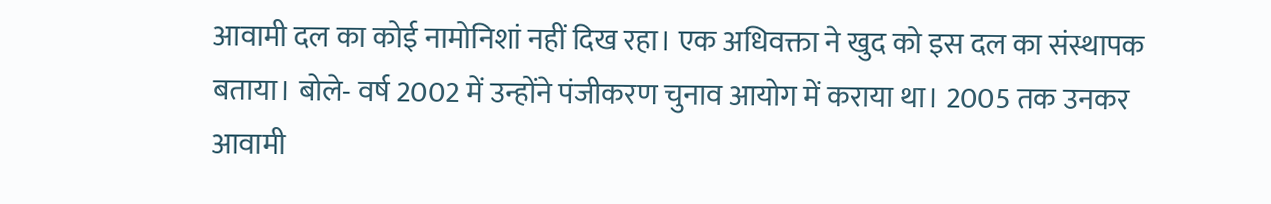आवामी दल का कोई नामोनिशां नहीं दिख रहा। एक अधिवक्ता ने खुद को इस दल का संस्थापक बताया। बोले- वर्ष 2002 में उन्होंने पंजीकरण चुनाव आयोग में कराया था। 2005 तक उनकर आवामी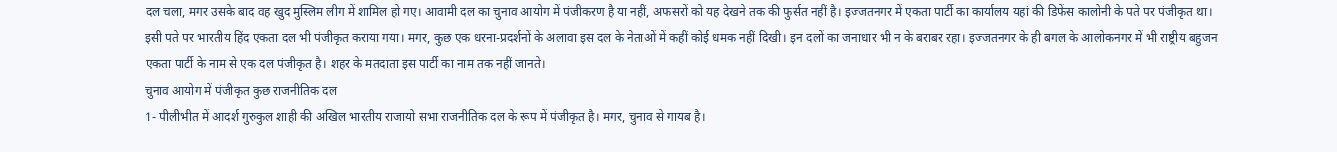दल चला, मगर उसके बाद वह खुद मुस्लिम लीग में शामिल हो गए। आवामी दल का चुनाव आयोग में पंजीकरण है या नहीं, अफसरों को यह देखने तक की फुर्सत नहीं है। इज्जतनगर में एकता पार्टी का कार्यालय यहां की डिफेंस कालोनी के पते पर पंजीकृत था। इसी पते पर भारतीय हिंद एकता दल भी पंजीकृत कराया गया। मगर, कुछ एक धरना-प्रदर्शनों के अलावा इस दल के नेताओं में कहीं कोई धमक नहीं दिखी। इन दलों का जनाधार भी न के बराबर रहा। इज्जतनगर के ही बगल के आलोकनगर में भी राष्ट्रीय बहुजन एकता पार्टी के नाम से एक दल पंजीकृत है। शहर के मतदाता इस पार्टी का नाम तक नहीं जानते।
चुनाव आयोग में पंजीकृत कुछ राजनीतिक दल
1- पीलीभीत में आदर्श गुरुकुल शाही की अखिल भारतीय राजायो सभा राजनीतिक दल के रूप में पंजीकृत है। मगर, चुनाव से गायब है।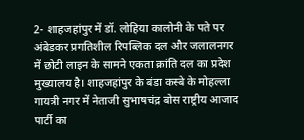2- शाहजहांपुर में डॉ. लोहिया कालोनी के पते पर अंबेडकर प्रगतिशील रिपब्लिक दल और जलालनगर में छोटी लाइन के सामने एकता क्रांति दल का प्रदेश मुख्यालय है। शाहजहांपुर के बंडा कस्बे के मोहल्ला गायत्री नगर में नेताजी सुभाषचंद्र बोस राष्ट्रीय आजाद पार्टी का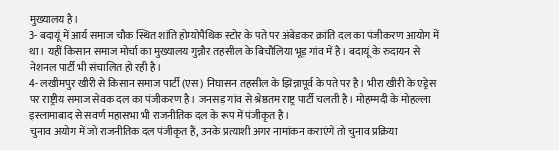मुख्यालय है।
3- बदायूं में आर्य समाज चौक स्थित शांति होम्योपैथिक स्टोर के पते पर अंबेडकर क्रांति दल का पंजीकरण आयोग में था। यहीं किसान समाज मोर्चा का मुख्यालय गुन्नौर तहसील के बिचौलिया भूड़ गांव में है। बदायूं के रुदायन से नेशनल पार्टी भी संचालित हो रही है।
4- लखीमपुर खीरी से किसान समाज पार्टी (एस) निघासन तहसील के झिन्नापूर्व के पते पर है। भीरा खीरी के एड्रेस पर राष्ट्रीय समाज सेवक दल का पंजीकरण है। जनसड़ गांव से श्रेष्ठतम राष्ट्र पार्टी चलती है। मोहम्मदी के मोहल्ला इस्लामाबाद से सवर्ण महासभा भी राजनीतिक दल के रूप में पंजीकृत है।
चुनाव अयोग में जो राजनीतिक दल पंजीकृत हैं, उनके प्रत्याशी अगर नामांकन कराएंगे तो चुनाव प्रक्रिया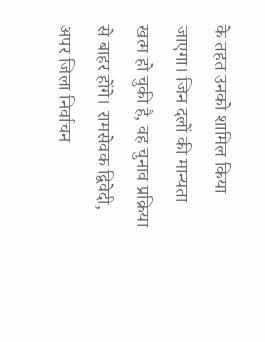के तहत उनको शामिल किया जाएगा। जिन दलों की मान्यता खत्म हो चुकी है, वह चुनाव प्रक्रिया से बाहर होंगे। रामसेवक द्विवेदी, अपर जिला निर्वाचन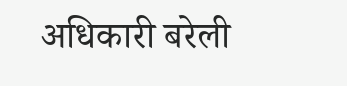अधिकारी बरेली